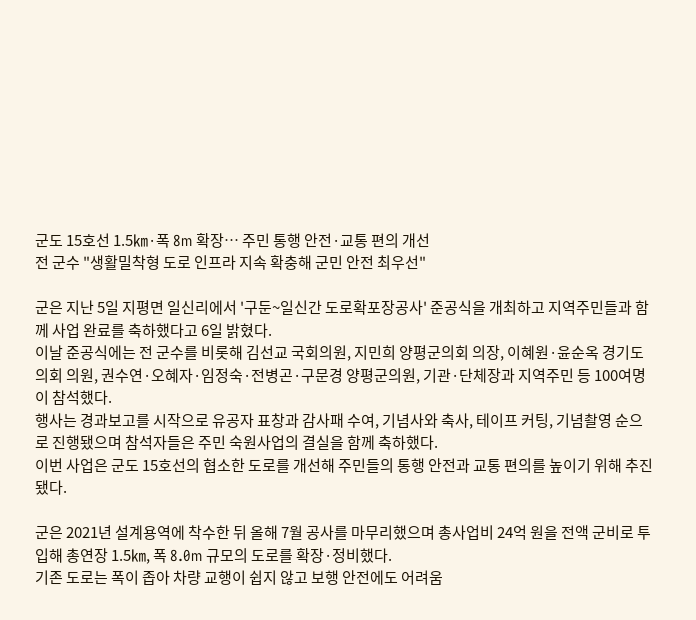군도 15호선 1.5㎞·폭 8m 확장… 주민 통행 안전·교통 편의 개선
전 군수 "생활밀착형 도로 인프라 지속 확충해 군민 안전 최우선"

군은 지난 5일 지평면 일신리에서 '구둔~일신간 도로확포장공사' 준공식을 개최하고 지역주민들과 함께 사업 완료를 축하했다고 6일 밝혔다.
이날 준공식에는 전 군수를 비롯해 김선교 국회의원, 지민희 양평군의회 의장, 이혜원·윤순옥 경기도의회 의원, 권수연·오혜자·임정숙·전병곤·구문경 양평군의원, 기관·단체장과 지역주민 등 100여명이 참석했다.
행사는 경과보고를 시작으로 유공자 표창과 감사패 수여, 기념사와 축사, 테이프 커팅, 기념촬영 순으로 진행됐으며 참석자들은 주민 숙원사업의 결실을 함께 축하했다.
이번 사업은 군도 15호선의 협소한 도로를 개선해 주민들의 통행 안전과 교통 편의를 높이기 위해 추진됐다.

군은 2021년 설계용역에 착수한 뒤 올해 7월 공사를 마무리했으며 총사업비 24억 원을 전액 군비로 투입해 총연장 1.5㎞, 폭 8.0m 규모의 도로를 확장·정비했다.
기존 도로는 폭이 좁아 차량 교행이 쉽지 않고 보행 안전에도 어려움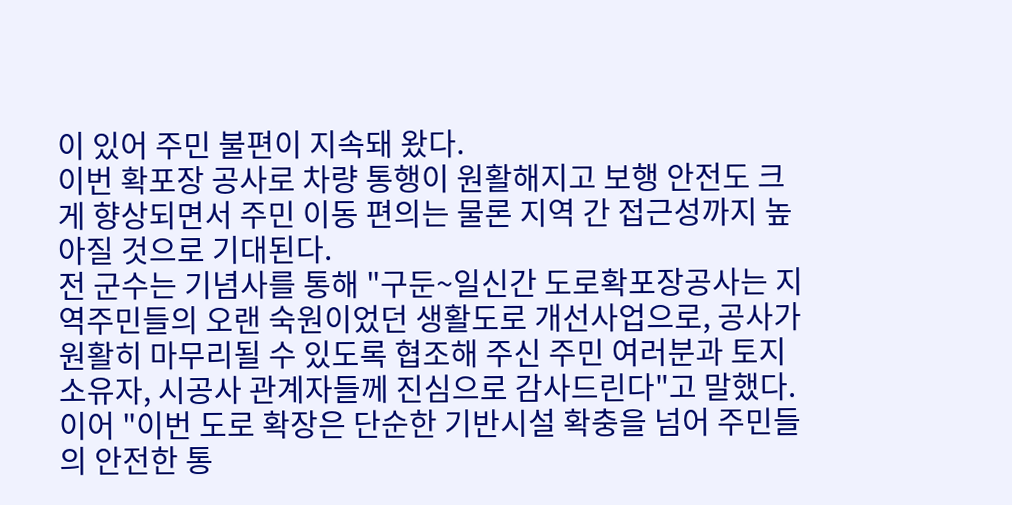이 있어 주민 불편이 지속돼 왔다.
이번 확포장 공사로 차량 통행이 원활해지고 보행 안전도 크게 향상되면서 주민 이동 편의는 물론 지역 간 접근성까지 높아질 것으로 기대된다.
전 군수는 기념사를 통해 "구둔~일신간 도로확포장공사는 지역주민들의 오랜 숙원이었던 생활도로 개선사업으로, 공사가 원활히 마무리될 수 있도록 협조해 주신 주민 여러분과 토지 소유자, 시공사 관계자들께 진심으로 감사드린다"고 말했다.
이어 "이번 도로 확장은 단순한 기반시설 확충을 넘어 주민들의 안전한 통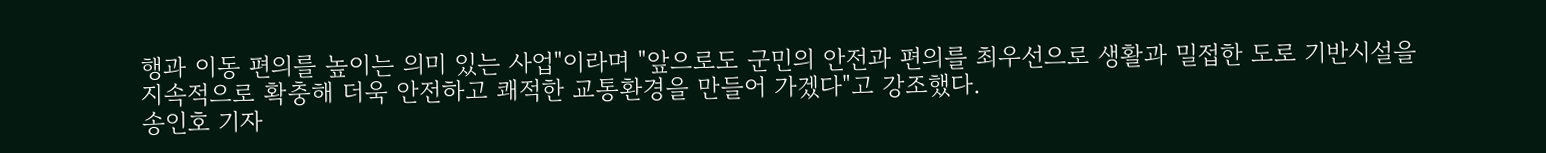행과 이동 편의를 높이는 의미 있는 사업"이라며 "앞으로도 군민의 안전과 편의를 최우선으로 생활과 밀접한 도로 기반시설을 지속적으로 확충해 더욱 안전하고 쾌적한 교통환경을 만들어 가겠다"고 강조했다.
송인호 기자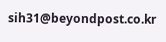sih31@beyondpost.co.kr